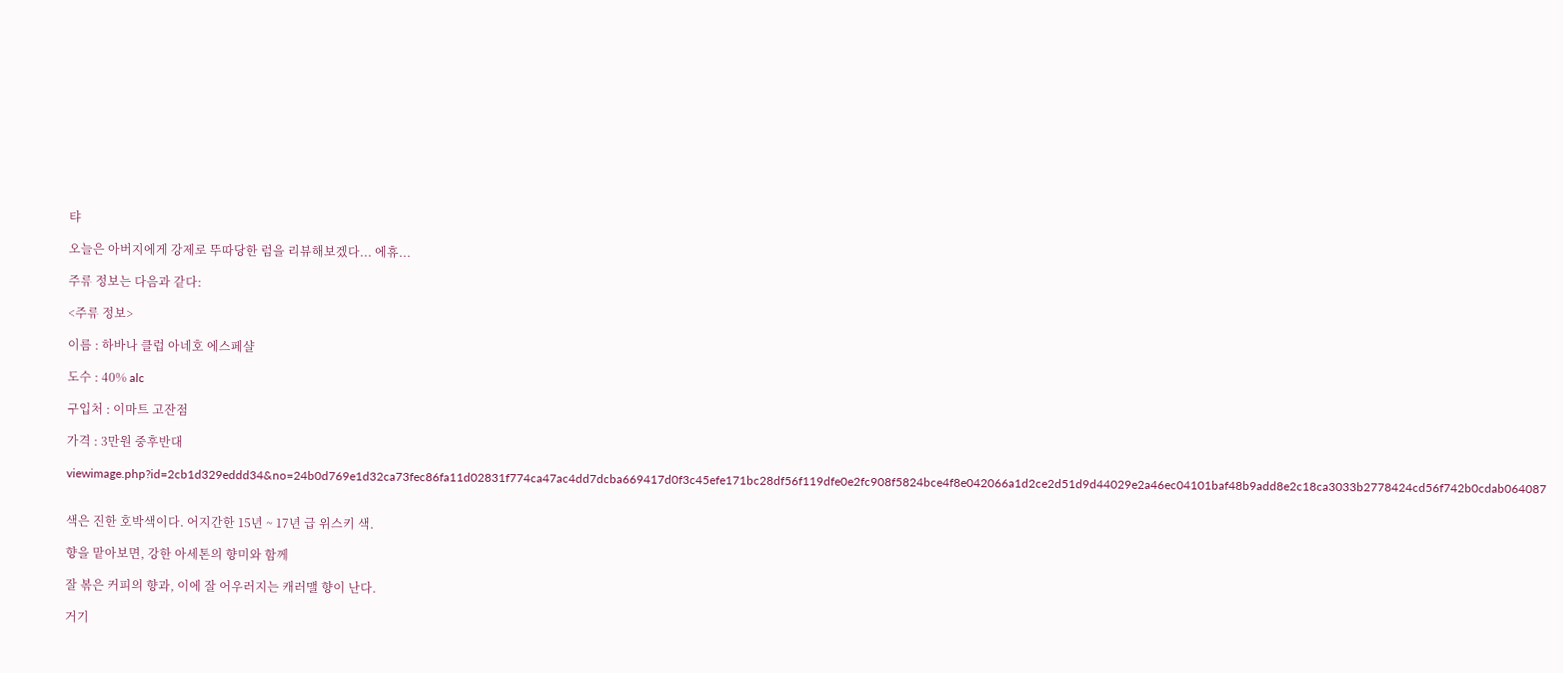탸

오늘은 아버지에게 강제로 뚜따당한 럼을 리뷰해보겠다... 에휴...

주류 정보는 다음과 같다:

<주류 정보>

이름 : 하바나 클럽 아네호 에스페샬

도수 : 40% alc

구입처 : 이마트 고잔점

가격 : 3만원 중후반대

viewimage.php?id=2cb1d329eddd34&no=24b0d769e1d32ca73fec86fa11d02831f774ca47ac4dd7dcba669417d0f3c45efe171bc28df56f119dfe0e2fc908f5824bce4f8e042066a1d2ce2d51d9d44029e2a46ec04101baf48b9add8e2c18ca3033b2778424cd56f742b0cdab064087


색은 진한 호박색이다. 어지간한 15년 ~ 17년 급 위스키 색.

향을 맡아보면, 강한 아세톤의 향미와 함께

잘 볶은 커피의 향과, 이에 잘 어우러지는 캐러맬 향이 난다.

거기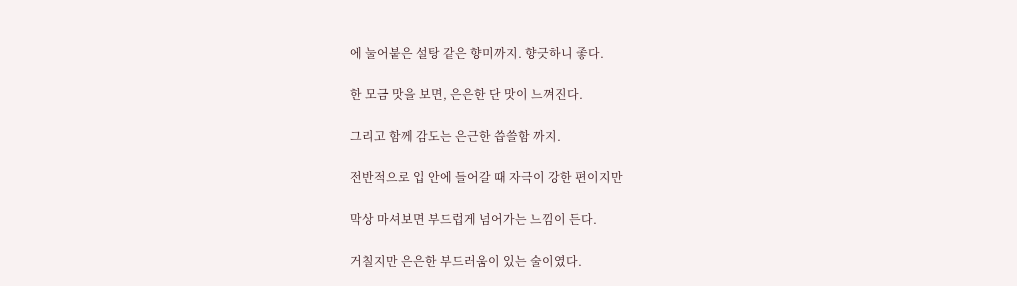에 눌어붙은 설탕 같은 향미까지. 향긋하니 좋다.

한 모금 맛을 보면, 은은한 단 맛이 느껴진다.

그리고 함께 감도는 은근한 씁쓸함 까지.

전반적으로 입 안에 들어갈 때 자극이 강한 편이지만

막상 마셔보면 부드럽게 넘어가는 느낌이 든다.

거칠지만 은은한 부드러움이 있는 술이였다.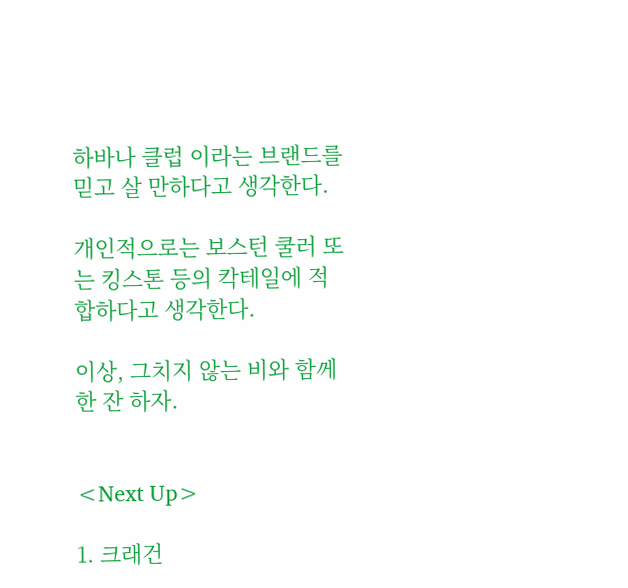하바나 클럽 이라는 브랜드를 믿고 살 만하다고 생각한다.

개인적으로는 보스턴 쿨러 또는 킹스톤 등의 칵테일에 적합하다고 생각한다.

이상, 그치지 않는 비와 함께 한 잔 하자.


<Next Up>

1. 크래건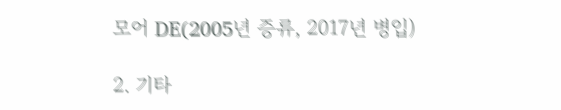모어 DE(2005년 증류, 2017년 병입)

2. 기타